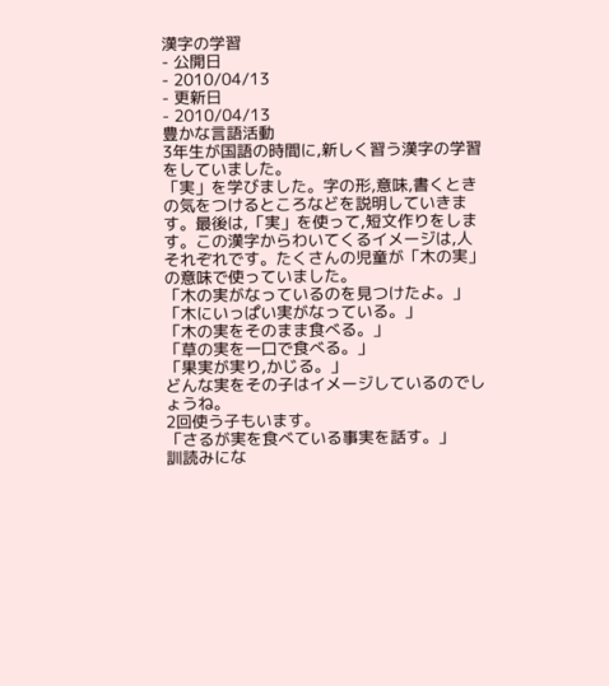漢字の学習
- 公開日
- 2010/04/13
- 更新日
- 2010/04/13
豊かな言語活動
3年生が国語の時間に,新しく習う漢字の学習をしていました。
「実」を学びました。字の形,意味,書くときの気をつけるところなどを説明していきます。最後は,「実」を使って,短文作りをします。この漢字からわいてくるイメージは,人それぞれです。たくさんの児童が「木の実」の意味で使っていました。
「木の実がなっているのを見つけたよ。」
「木にいっぱい実がなっている。」
「木の実をそのまま食べる。」
「草の実を一口で食べる。」
「果実が実り,かじる。」
どんな実をその子はイメージしているのでしょうね。
2回使う子もいます。
「さるが実を食べている事実を話す。」
訓読みにな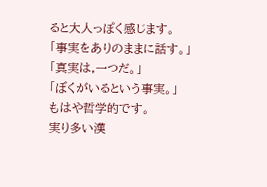ると大人っぽく感じます。
「事実をありのままに話す。」
「真実は,一つだ。」
「ぼくがいるという事実。」
もはや哲学的です。
実り多い漢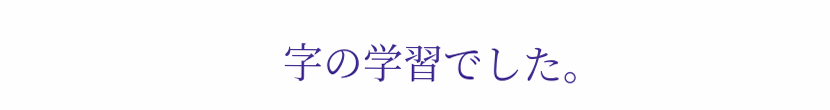字の学習でした。